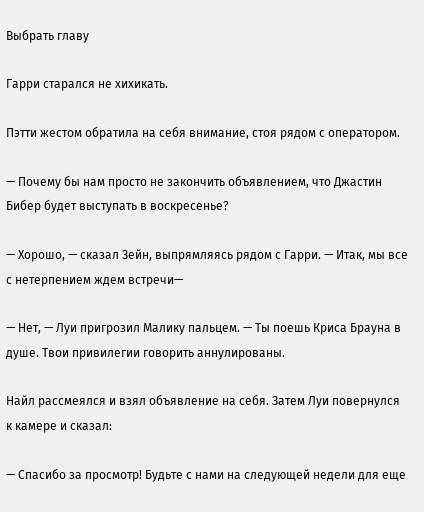Выбрать главу

Гарри старался не хихикать.

Пэтти жестом обратила на себя внимание, стоя рядом с оператором.

— Почему бы нам просто не закончить объявлением, что Джастин Бибер будет выступать в воскресенье?

— Хорошо, — сказал Зейн, выпрямляясь рядом с Гарри. — Итак, мы все с нетерпением ждем встречи—

— Нет, — Луи пригрозил Малику пальцем. — Ты поешь Криса Брауна в душе. Твои привилегии говорить аннулированы.

Найл рассмеялся и взял объявление на себя. Затем Луи повернулся к камере и сказал:

— Спасибо за просмотр! Будьте с нами на следующей недели для еще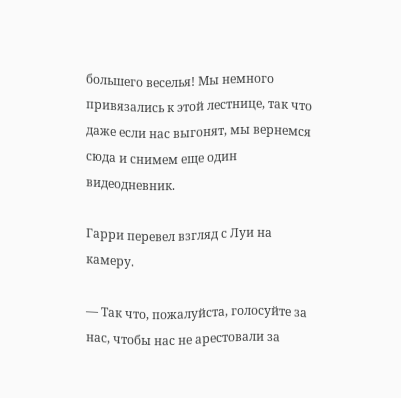большего веселья! Мы немного привязались к этой лестнице, так что даже если нас выгонят, мы вернемся сюда и снимем еще один видеодневник.

Гарри перевел взгляд с Луи на камеру.

— Так что, пожалуйста, голосуйте за нас, чтобы нас не арестовали за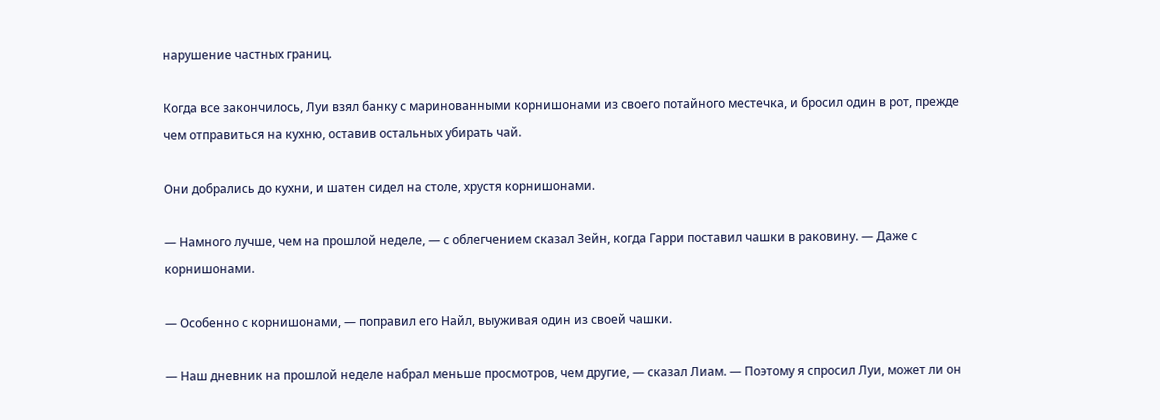нарушение частных границ.

Когда все закончилось, Луи взял банку с маринованными корнишонами из своего потайного местечка, и бросил один в рот, прежде чем отправиться на кухню, оставив остальных убирать чай.

Они добрались до кухни, и шатен сидел на столе, хрустя корнишонами.

— Намного лучше, чем на прошлой неделе, — с облегчением сказал Зейн, когда Гарри поставил чашки в раковину. — Даже с корнишонами.

— Особенно с корнишонами, — поправил его Найл, выуживая один из своей чашки.

— Наш дневник на прошлой неделе набрал меньше просмотров, чем другие, — сказал Лиам. — Поэтому я спросил Луи, может ли он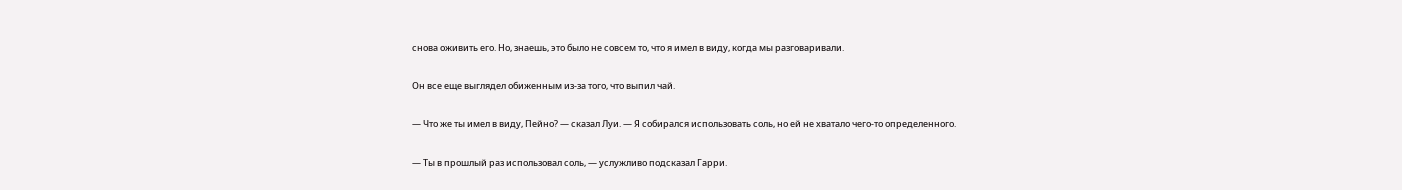снова оживить его. Но, знаешь, это было не совсем то, что я имел в виду, когда мы разговаривали.

Он все еще выглядел обиженным из-за того, что выпил чай.

— Что же ты имел в виду, Пейно? — сказал Луи. — Я собирался использовать соль, но ей не хватало чего-то определенного.

— Ты в прошлый раз использовал соль, — услужливо подсказал Гарри.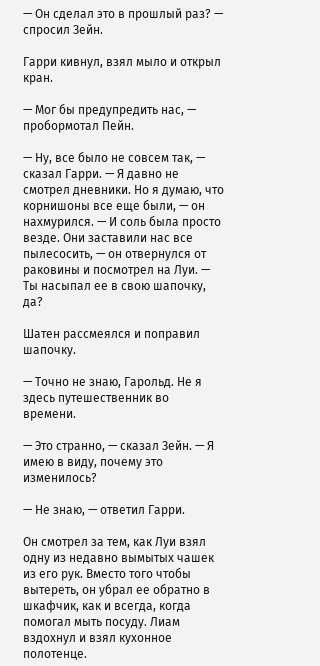— Он сделал это в прошлый раз? — спросил Зейн.

Гарри кивнул, взял мыло и открыл кран.

— Мог бы предупредить нас, — пробормотал Пейн.

— Ну, все было не совсем так, — сказал Гарри. — Я давно не смотрел дневники. Но я думаю, что корнишоны все еще были, — он нахмурился. — И соль была просто везде. Они заставили нас все пылесосить, — он отвернулся от раковины и посмотрел на Луи. — Ты насыпал ее в свою шапочку, да?

Шатен рассмеялся и поправил шапочку.

— Точно не знаю, Гарольд. Не я здесь путешественник во времени.

— Это странно, — сказал Зейн. — Я имею в виду, почему это изменилось?

— Не знаю, — ответил Гарри.

Он смотрел за тем, как Луи взял одну из недавно вымытых чашек из его рук. Вместо того чтобы вытереть, он убрал ее обратно в шкафчик, как и всегда, когда помогал мыть посуду. Лиам вздохнул и взял кухонное полотенце.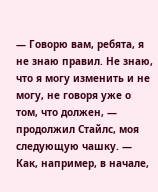— Говорю вам, ребята, я не знаю правил. Не знаю, что я могу изменить и не могу, не говоря уже о том, что должен, — продолжил Стайлс, моя следующую чашку. — Как, например, в начале,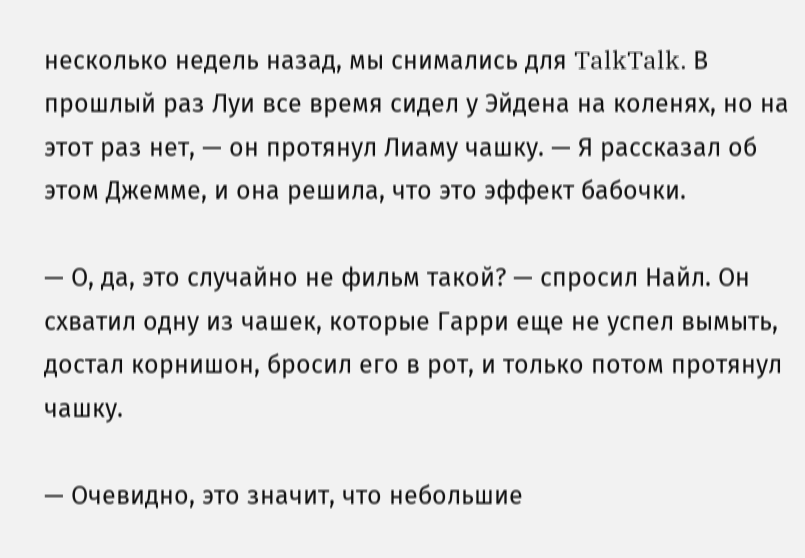несколько недель назад, мы снимались для TalkTalk. В прошлый раз Луи все время сидел у Эйдена на коленях, но на этот раз нет, — он протянул Лиаму чашку. — Я рассказал об этом Джемме, и она решила, что это эффект бабочки.

— О, да, это случайно не фильм такой? — спросил Найл. Он схватил одну из чашек, которые Гарри еще не успел вымыть, достал корнишон, бросил его в рот, и только потом протянул чашку.

— Очевидно, это значит, что небольшие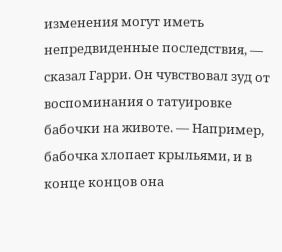изменения могут иметь непредвиденные последствия, — сказал Гарри. Он чувствовал зуд от воспоминания о татуировке бабочки на животе. — Например, бабочка хлопает крыльями, и в конце концов она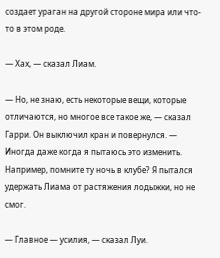создает ураган на другой стороне мира или что-то в этом роде.

— Хах, — сказал Лиам.

— Но, не знаю, есть некоторые вещи, которые отличаются, но многое все такое же, — сказал Гарри. Он выключил кран и повернулся. — Иногда даже когда я пытаюсь это изменить. Например, помните ту ночь в клубе? Я пытался удержать Лиама от растяжения лодыжки, но не смог.

— Главное — усилия, — сказал Луи.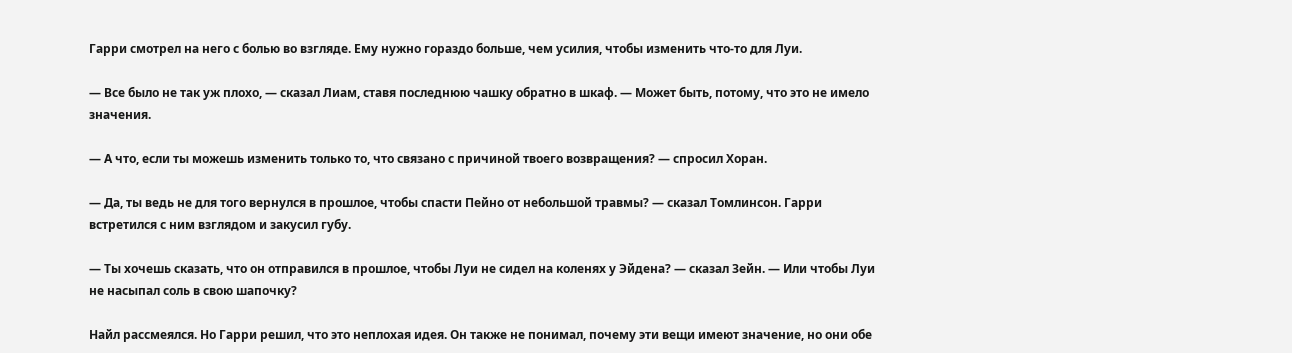Гарри смотрел на него с болью во взгляде. Ему нужно гораздо больше, чем усилия, чтобы изменить что-то для Луи.

— Все было не так уж плохо, — сказал Лиам, ставя последнюю чашку обратно в шкаф. — Может быть, потому, что это не имело значения.

— А что, если ты можешь изменить только то, что связано с причиной твоего возвращения? — спросил Хоран.

— Да, ты ведь не для того вернулся в прошлое, чтобы спасти Пейно от небольшой травмы? — сказал Томлинсон. Гарри встретился с ним взглядом и закусил губу.

— Ты хочешь сказать, что он отправился в прошлое, чтобы Луи не сидел на коленях у Эйдена? — сказал Зейн. — Или чтобы Луи не насыпал соль в свою шапочку?

Найл рассмеялся. Но Гарри решил, что это неплохая идея. Он также не понимал, почему эти вещи имеют значение, но они обе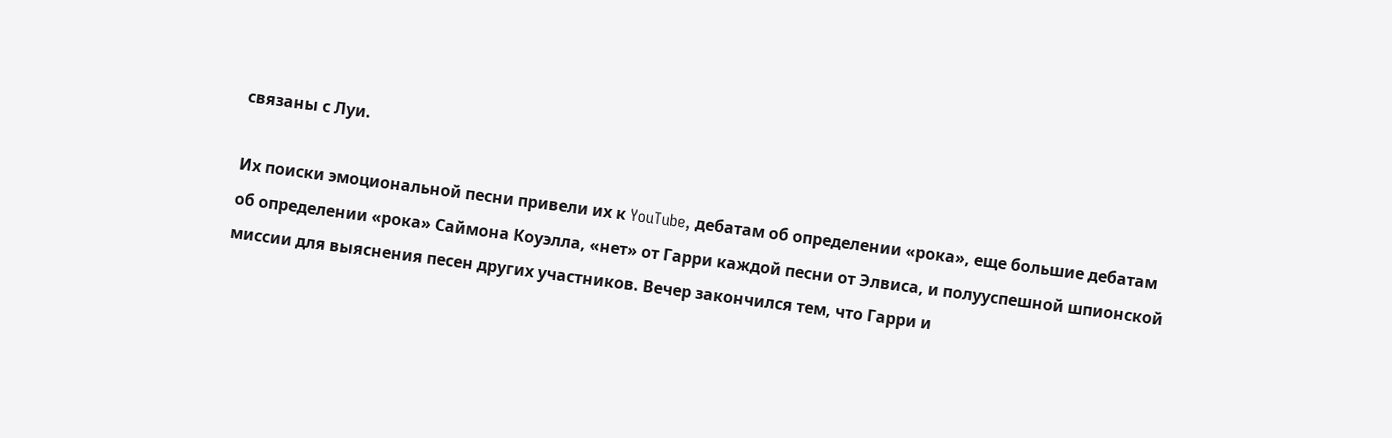связаны с Луи.

Их поиски эмоциональной песни привели их к YouTube, дебатам об определении «рока», еще большие дебатам об определении «рока» Саймона Коуэлла, «нет» от Гарри каждой песни от Элвиса, и полууспешной шпионской миссии для выяснения песен других участников. Вечер закончился тем, что Гарри и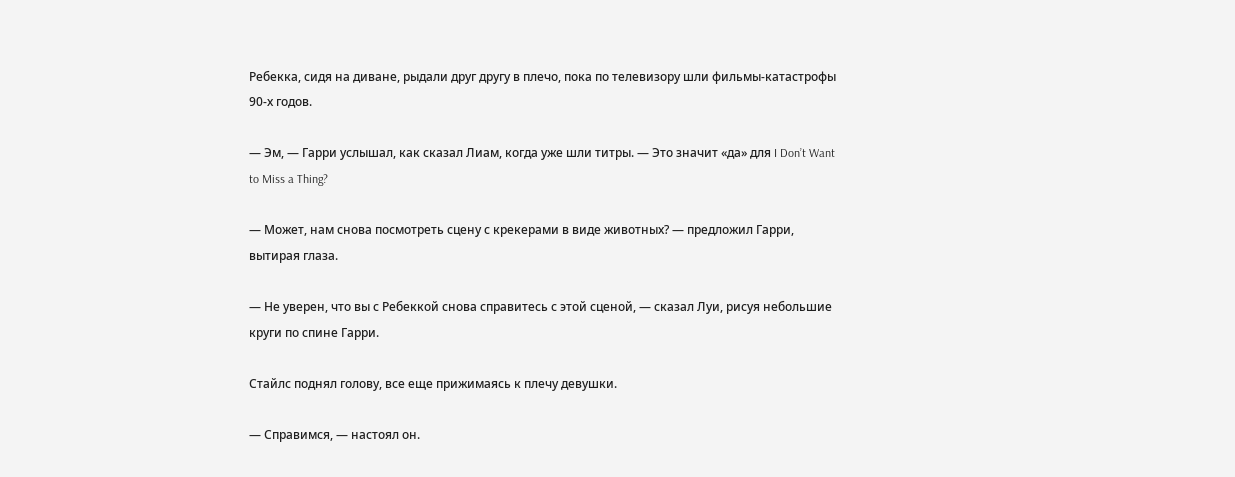Ребекка, сидя на диване, рыдали друг другу в плечо, пока по телевизору шли фильмы-катастрофы 90-х годов.

— Эм, — Гарри услышал, как сказал Лиам, когда уже шли титры. — Это значит «да» для I Don’t Want to Miss a Thing?

— Может, нам снова посмотреть сцену с крекерами в виде животных? — предложил Гарри, вытирая глаза.

— Не уверен, что вы с Ребеккой снова справитесь с этой сценой, — сказал Луи, рисуя небольшие круги по спине Гарри.

Стайлс поднял голову, все еще прижимаясь к плечу девушки.

— Справимся, — настоял он.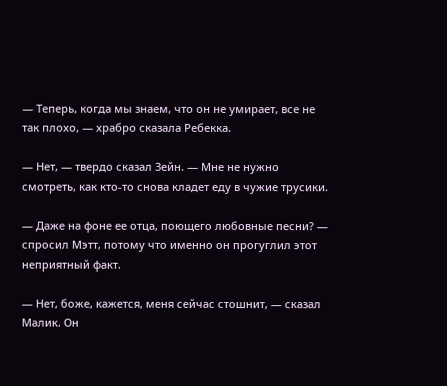— Теперь, когда мы знаем, что он не умирает, все не так плохо, — храбро сказала Ребекка.

— Нет, — твердо сказал Зейн. — Мне не нужно смотреть, как кто-то снова кладет еду в чужие трусики.

— Даже на фоне ее отца, поющего любовные песни? — спросил Мэтт, потому что именно он прогуглил этот неприятный факт.

— Нет, боже, кажется, меня сейчас стошнит, — сказал Малик. Он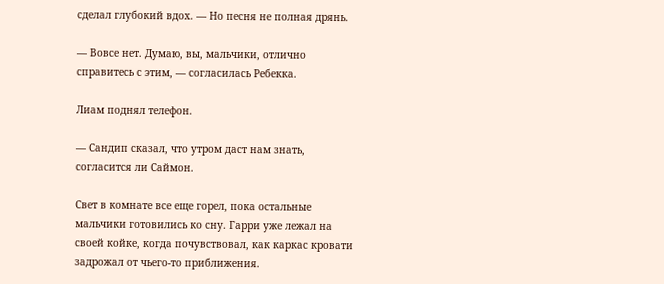сделал глубокий вдох. — Но песня не полная дрянь.

— Вовсе нет. Думаю, вы, мальчики, отлично справитесь с этим, — согласилась Ребекка.

Лиам поднял телефон.

— Сандип сказал, что утром даст нам знать, согласится ли Саймон.

Свет в комнате все еще горел, пока остальные мальчики готовились ко сну. Гарри уже лежал на своей койке, когда почувствовал, как каркас кровати задрожал от чьего-то приближения.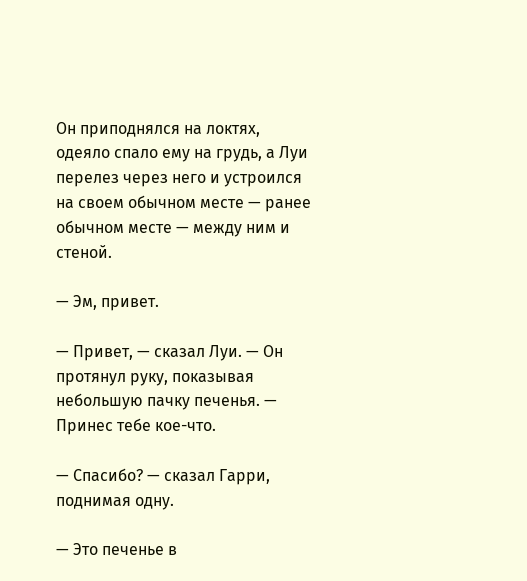Он приподнялся на локтях, одеяло спало ему на грудь, а Луи перелез через него и устроился на своем обычном месте — ранее обычном месте — между ним и стеной.

— Эм, привет.

— Привет, — сказал Луи. — Он протянул руку, показывая небольшую пачку печенья. — Принес тебе кое-что.

— Спасибо? — сказал Гарри, поднимая одну.

— Это печенье в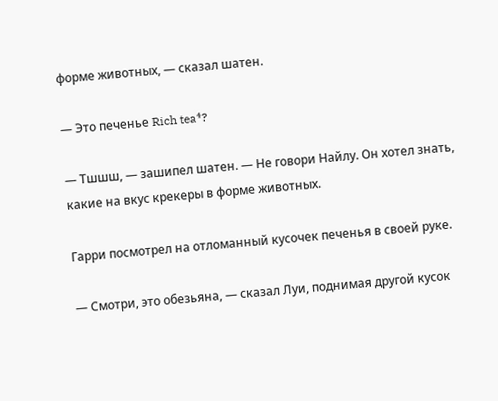форме животных, — сказал шатен.

— Это печенье Rich tea⁴?

— Тшшш, — зашипел шатен. — Не говори Найлу. Он хотел знать, какие на вкус крекеры в форме животных.

Гарри посмотрел на отломанный кусочек печенья в своей руке.

— Смотри, это обезьяна, — сказал Луи, поднимая другой кусок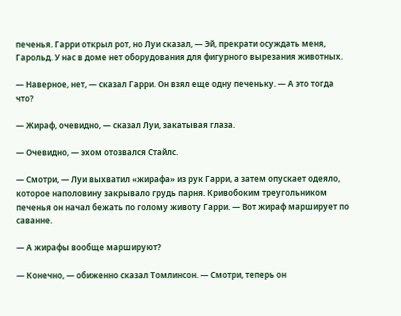печенья. Гарри открыл рот, но Луи сказал, — Эй, прекрати осуждать меня, Гарольд. У нас в доме нет оборудования для фигурного вырезания животных.

— Наверное, нет, — сказал Гарри. Он взял еще одну печеньку. — А это тогда что?

— Жираф, очевидно, — сказал Луи, закатывая глаза.

— Очевидно, — эхом отозвался Стайлс.

— Смотри, — Луи выхватил «жирафа» из рук Гарри, а затем опускает одеяло, которое наполовину закрывало грудь парня. Кривобоким треугольником печенья он начал бежать по голому животу Гарри. — Вот жираф марширует по саванне.

— А жирафы вообще маршируют?

— Конечно, — обиженно сказал Томлинсон. — Смотри, теперь он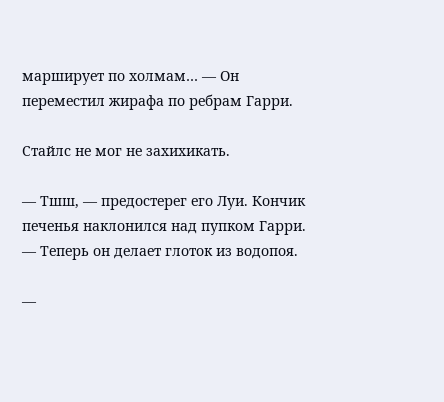марширует по холмам… — Он переместил жирафа по ребрам Гарри.

Стайлс не мог не захихикать.

— Тшш, — предостерег его Луи. Кончик печенья наклонился над пупком Гарри. — Теперь он делает глоток из водопоя.

—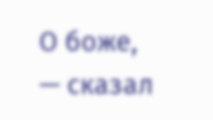О боже, — сказал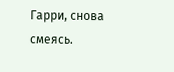Гарри, снова смеясь.